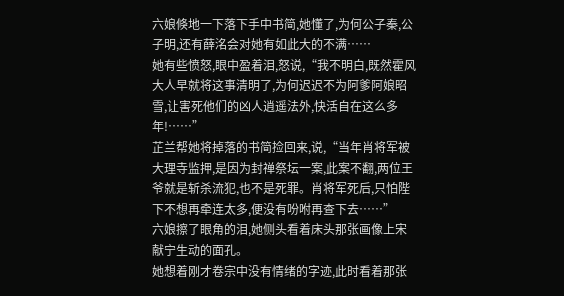六娘倏地一下落下手中书简,她懂了,为何公子秦,公子明,还有薛洺会对她有如此大的不满……
她有些愤怒,眼中盈着泪,怒说,“我不明白,既然霍风大人早就将这事清明了,为何迟迟不为阿爹阿娘昭雪,让害死他们的凶人逍遥法外,快活自在这么多年!……”
芷兰帮她将掉落的书简捡回来,说,“当年肖将军被大理寺监押,是因为封禅祭坛一案,此案不翻,两位王爷就是斩杀流犯,也不是死罪。肖将军死后,只怕陛下不想再牵连太多,便没有吩咐再查下去……”
六娘擦了眼角的泪,她侧头看着床头那张画像上宋献宁生动的面孔。
她想着刚才卷宗中没有情绪的字迹,此时看着那张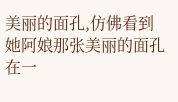美丽的面孔,仿佛看到她阿娘那张美丽的面孔在一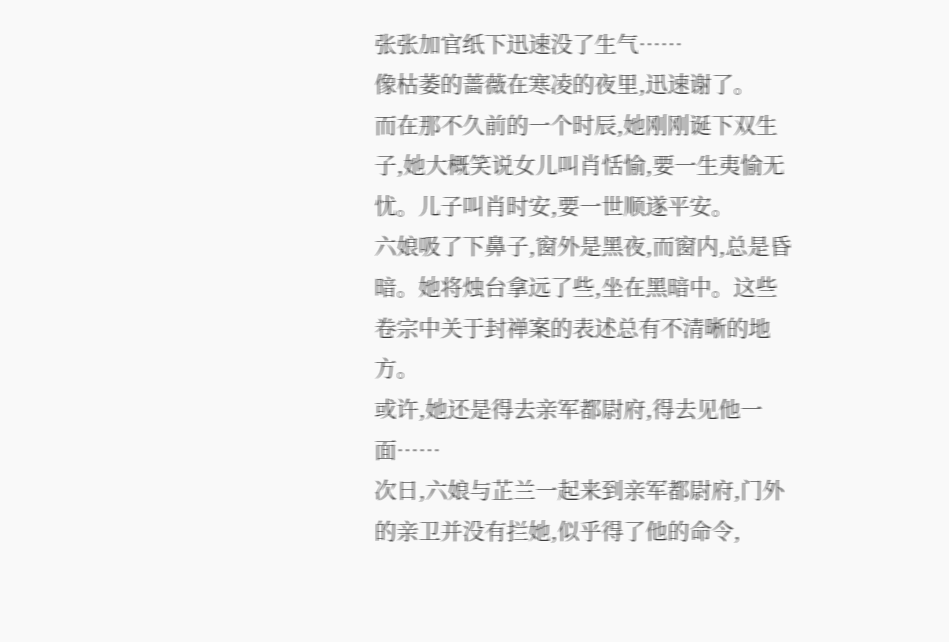张张加官纸下迅速没了生气……
像枯萎的蔷薇在寒凌的夜里,迅速谢了。
而在那不久前的一个时辰,她刚刚诞下双生子,她大概笑说女儿叫肖恬愉,要一生夷愉无忧。儿子叫肖时安,要一世顺遂平安。
六娘吸了下鼻子,窗外是黑夜,而窗内,总是昏暗。她将烛台拿远了些,坐在黑暗中。这些
卷宗中关于封禅案的表述总有不清晰的地方。
或许,她还是得去亲军都尉府,得去见他一面……
次日,六娘与芷兰一起来到亲军都尉府,门外的亲卫并没有拦她,似乎得了他的命令,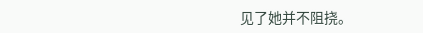见了她并不阻挠。